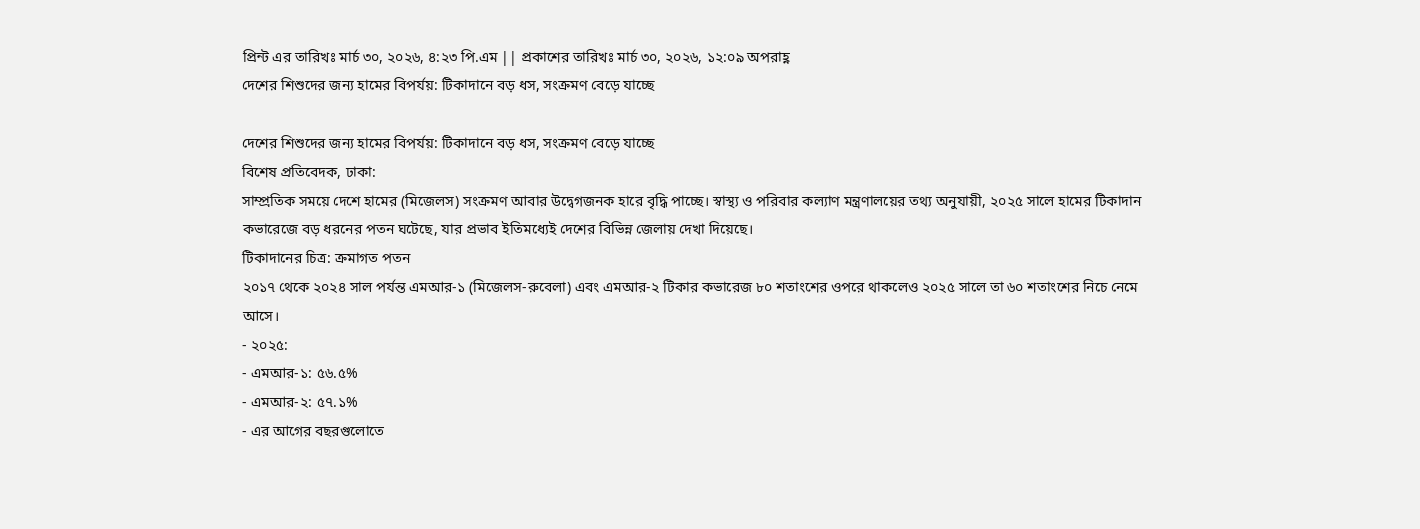প্রিন্ট এর তারিখঃ মার্চ ৩০, ২০২৬, ৪:২৩ পি.এম || প্রকাশের তারিখঃ মার্চ ৩০, ২০২৬, ১২:০৯ অপরাহ্ণ
দেশের শিশুদের জন্য হামের বিপর্যয়: টিকাদানে বড় ধস, সংক্রমণ বেড়ে যাচ্ছে

দেশের শিশুদের জন্য হামের বিপর্যয়: টিকাদানে বড় ধস, সংক্রমণ বেড়ে যাচ্ছে
বিশেষ প্রতিবেদক, ঢাকা:
সাম্প্রতিক সময়ে দেশে হামের (মিজেলস) সংক্রমণ আবার উদ্বেগজনক হারে বৃদ্ধি পাচ্ছে। স্বাস্থ্য ও পরিবার কল্যাণ মন্ত্রণালয়ের তথ্য অনুযায়ী, ২০২৫ সালে হামের টিকাদান কভারেজে বড় ধরনের পতন ঘটেছে, যার প্রভাব ইতিমধ্যেই দেশের বিভিন্ন জেলায় দেখা দিয়েছে।
টিকাদানের চিত্র: ক্রমাগত পতন
২০১৭ থেকে ২০২৪ সাল পর্যন্ত এমআর-১ (মিজেলস-রুবেলা) এবং এমআর-২ টিকার কভারেজ ৮০ শতাংশের ওপরে থাকলেও ২০২৫ সালে তা ৬০ শতাংশের নিচে নেমে আসে।
- ২০২৫:
- এমআর-১: ৫৬.৫%
- এমআর-২: ৫৭.১%
- এর আগের বছরগুলোতে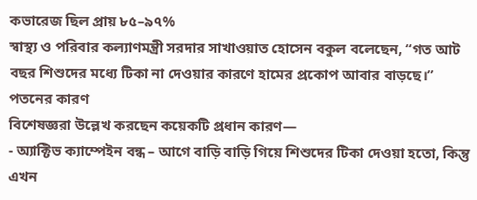কভারেজ ছিল প্রায় ৮৫–৯৭%
স্বাস্থ্য ও পরিবার কল্যাণমন্ত্রী সরদার সাখাওয়াত হোসেন বকুল বলেছেন, “গত আট বছর শিশুদের মধ্যে টিকা না দেওয়ার কারণে হামের প্রকোপ আবার বাড়ছে।”
পতনের কারণ
বিশেষজ্ঞরা উল্লেখ করছেন কয়েকটি প্রধান কারণ—
- অ্যাক্টিভ ক্যাম্পেইন বন্ধ – আগে বাড়ি বাড়ি গিয়ে শিশুদের টিকা দেওয়া হতো, কিন্তু এখন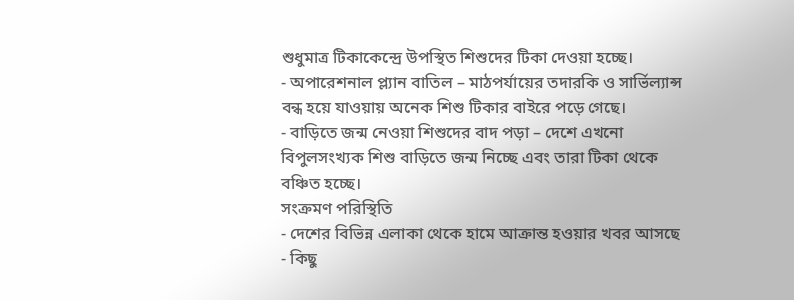শুধুমাত্র টিকাকেন্দ্রে উপস্থিত শিশুদের টিকা দেওয়া হচ্ছে।
- অপারেশনাল প্ল্যান বাতিল – মাঠপর্যায়ের তদারকি ও সার্ভিল্যান্স বন্ধ হয়ে যাওয়ায় অনেক শিশু টিকার বাইরে পড়ে গেছে।
- বাড়িতে জন্ম নেওয়া শিশুদের বাদ পড়া – দেশে এখনো বিপুলসংখ্যক শিশু বাড়িতে জন্ম নিচ্ছে এবং তারা টিকা থেকে বঞ্চিত হচ্ছে।
সংক্রমণ পরিস্থিতি
- দেশের বিভিন্ন এলাকা থেকে হামে আক্রান্ত হওয়ার খবর আসছে
- কিছু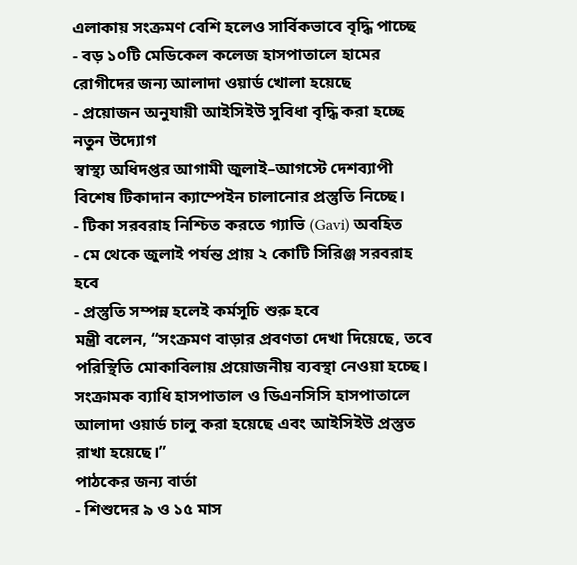এলাকায় সংক্রমণ বেশি হলেও সার্বিকভাবে বৃদ্ধি পাচ্ছে
- বড় ১০টি মেডিকেল কলেজ হাসপাতালে হামের রোগীদের জন্য আলাদা ওয়ার্ড খোলা হয়েছে
- প্রয়োজন অনুযায়ী আইসিইউ সুবিধা বৃদ্ধি করা হচ্ছে
নতুন উদ্যোগ
স্বাস্থ্য অধিদপ্তর আগামী জুলাই–আগস্টে দেশব্যাপী বিশেষ টিকাদান ক্যাম্পেইন চালানোর প্রস্তুতি নিচ্ছে।
- টিকা সরবরাহ নিশ্চিত করতে গ্যাভি (Gavi) অবহিত
- মে থেকে জুলাই পর্যন্ত প্রায় ২ কোটি সিরিঞ্জ সরবরাহ হবে
- প্রস্তুতি সম্পন্ন হলেই কর্মসূচি শুরু হবে
মন্ত্রী বলেন, “সংক্রমণ বাড়ার প্রবণতা দেখা দিয়েছে, তবে পরিস্থিতি মোকাবিলায় প্রয়োজনীয় ব্যবস্থা নেওয়া হচ্ছে। সংক্রামক ব্যাধি হাসপাতাল ও ডিএনসিসি হাসপাতালে আলাদা ওয়ার্ড চালু করা হয়েছে এবং আইসিইউ প্রস্তুত রাখা হয়েছে।”
পাঠকের জন্য বার্তা
- শিশুদের ৯ ও ১৫ মাস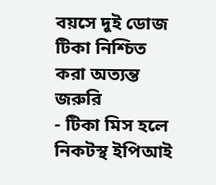বয়সে দুই ডোজ টিকা নিশ্চিত করা অত্যন্ত জরুরি
- টিকা মিস হলে নিকটস্থ ইপিআই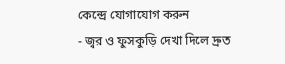কেন্দ্রে যোগাযোগ করুন
- জ্বর ও ফুসকুড়ি দেখা দিলে দ্রুত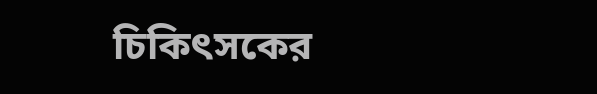চিকিৎসকের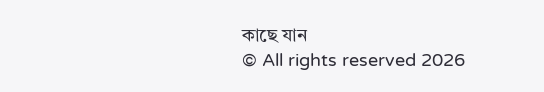কাছে যান
© All rights reserved 2026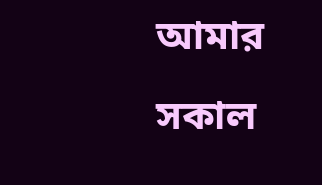আমার সকাল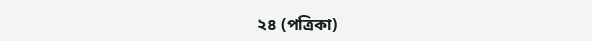২৪ (পত্রিকা)